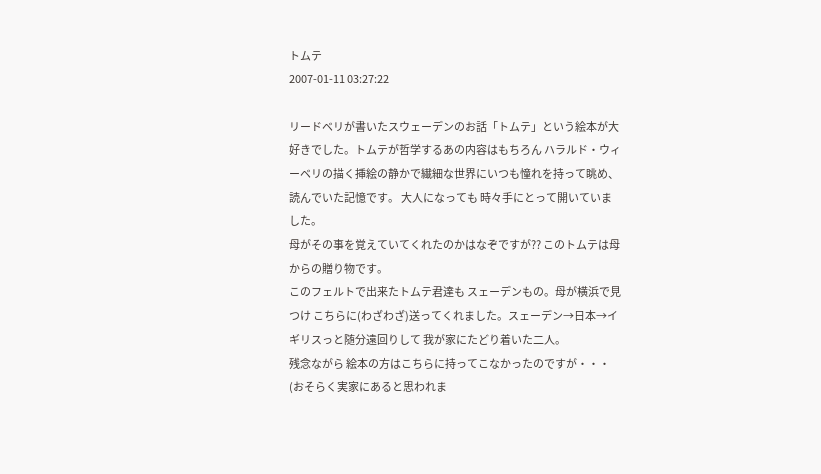トムテ
2007-01-11 03:27:22

リードベリが書いたスウェーデンのお話「トムテ」という絵本が大好きでした。トムテが哲学するあの内容はもちろん ハラルド・ウィーベリの描く挿絵の静かで繊細な世界にいつも憧れを持って眺め、読んでいた記憶です。 大人になっても 時々手にとって開いていました。
母がその事を覚えていてくれたのかはなぞですが?? このトムテは母からの贈り物です。
このフェルトで出来たトムテ君達も スェーデンもの。母が横浜で見つけ こちらに(わざわざ)送ってくれました。スェーデン→日本→イギリスっと随分遠回りして 我が家にたどり着いた二人。
残念ながら 絵本の方はこちらに持ってこなかったのですが・・・
(おそらく実家にあると思われま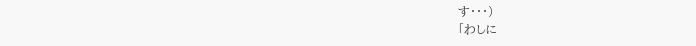す・・・)
「わしに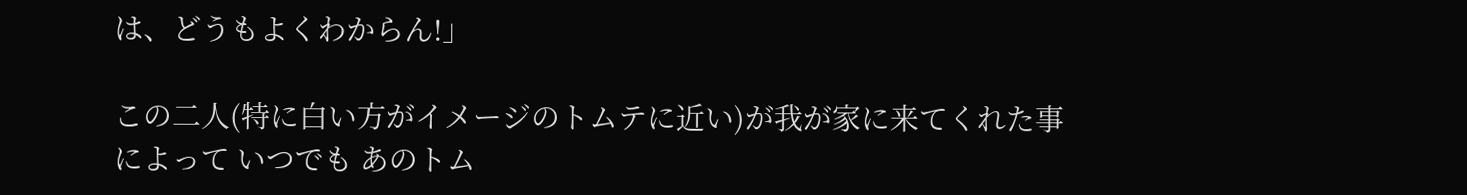は、どうもよくわからん!」

この二人(特に白い方がイメージのトムテに近い)が我が家に来てくれた事によって いつでも あのトム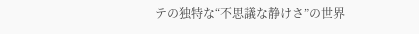テの独特な“不思議な静けさ”の世界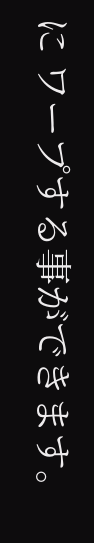に ワープする事ができます。